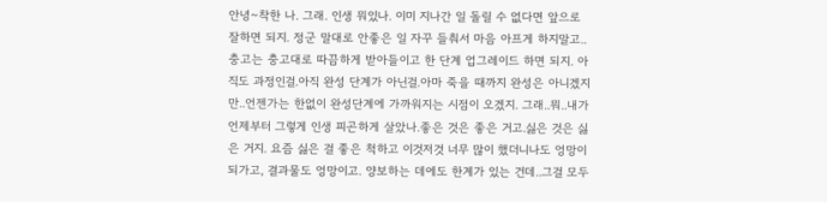안녕~착한 나. 그래. 인생 뭐있나. 이미 지나간 일 돌릴 수 없다면 앞으로 잘하면 되지. 정군 말대로 안좋은 일 자꾸 들춰서 마음 아프게 하지말고..충고는 충고대로 따끔하게 받아들이고 한 단계 업그레이드 하면 되지. 아직도 과정인걸.아직 완성 단계가 아닌걸.아마 죽을 때까지 완성은 아니겠지만..언젠가는 한없이 완성단계에 가까워지는 시점이 오겠지. 그래..뭐..내가 언제부터 그렇게 인생 피곤하게 살았나.좋은 것은 좋은 거고.싫은 것은 싫은 거지. 요즘 싫은 걸 좋은 척하고 이것저것 너무 많이 했더니나도 엉망이 되가고, 결과물도 엉망이고. 양보하는 데에도 한계가 있는 건데..그걸 모두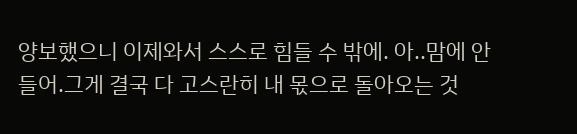양보했으니 이제와서 스스로 힘들 수 밖에. 아..맘에 안들어.그게 결국 다 고스란히 내 몫으로 돌아오는 것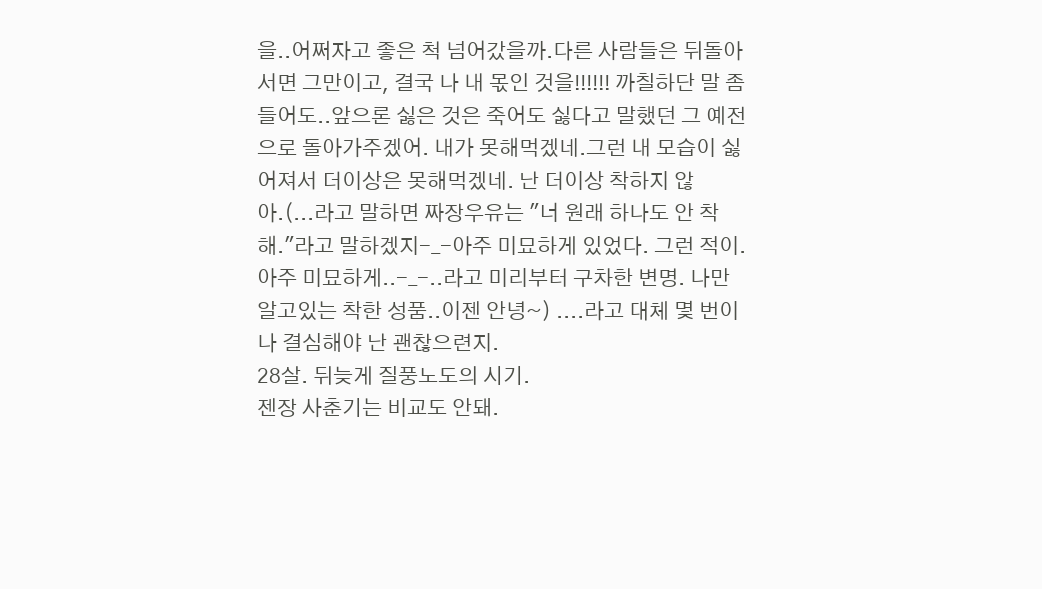을..어쩌자고 좋은 척 넘어갔을까.다른 사람들은 뒤돌아서면 그만이고, 결국 나 내 몫인 것을!!!!!! 까칠하단 말 좀 들어도..앞으론 싫은 것은 죽어도 싫다고 말했던 그 예전으로 돌아가주겠어. 내가 못해먹겠네.그런 내 모습이 싫어져서 더이상은 못해먹겠네. 난 더이상 착하지 않아.(...라고 말하면 짜장우유는 "너 원래 하나도 안 착해."라고 말하겠지-_-아주 미묘하게 있었다. 그런 적이. 아주 미묘하게..-_-..라고 미리부터 구차한 변명. 나만 알고있는 착한 성품..이젠 안녕~) ....라고 대체 몇 번이나 결심해야 난 괜찮으련지.
28살. 뒤늦게 질풍노도의 시기.
젠장 사춘기는 비교도 안돼.